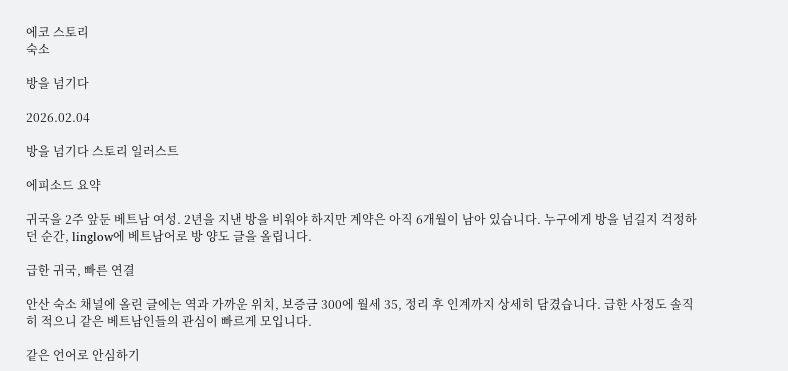에코 스토리
숙소

방을 넘기다

2026.02.04

방을 넘기다 스토리 일러스트

에피소드 요약

귀국을 2주 앞둔 베트남 여성. 2년을 지낸 방을 비워야 하지만 계약은 아직 6개월이 남아 있습니다. 누구에게 방을 넘길지 걱정하던 순간, linglow에 베트남어로 방 양도 글을 올립니다.

급한 귀국, 빠른 연결

안산 숙소 채널에 올린 글에는 역과 가까운 위치, 보증금 300에 월세 35, 정리 후 인계까지 상세히 담겼습니다. 급한 사정도 솔직히 적으니 같은 베트남인들의 관심이 빠르게 모입니다.

같은 언어로 안심하기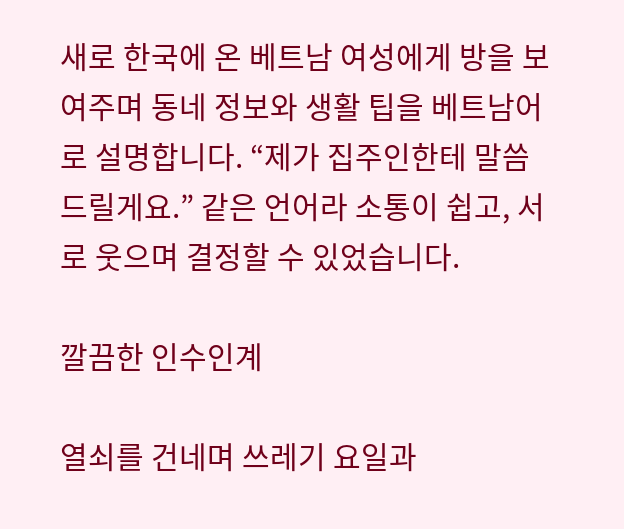새로 한국에 온 베트남 여성에게 방을 보여주며 동네 정보와 생활 팁을 베트남어로 설명합니다. “제가 집주인한테 말씀드릴게요.” 같은 언어라 소통이 쉽고, 서로 웃으며 결정할 수 있었습니다.

깔끔한 인수인계

열쇠를 건네며 쓰레기 요일과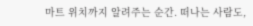마트 위치까지 알려주는 순간. 떠나는 사람도,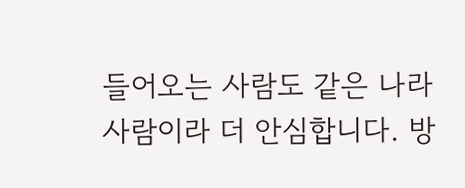들어오는 사람도 같은 나라 사람이라 더 안심합니다. 방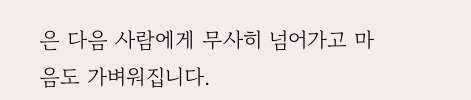은 다음 사람에게 무사히 넘어가고 마음도 가벼워집니다.